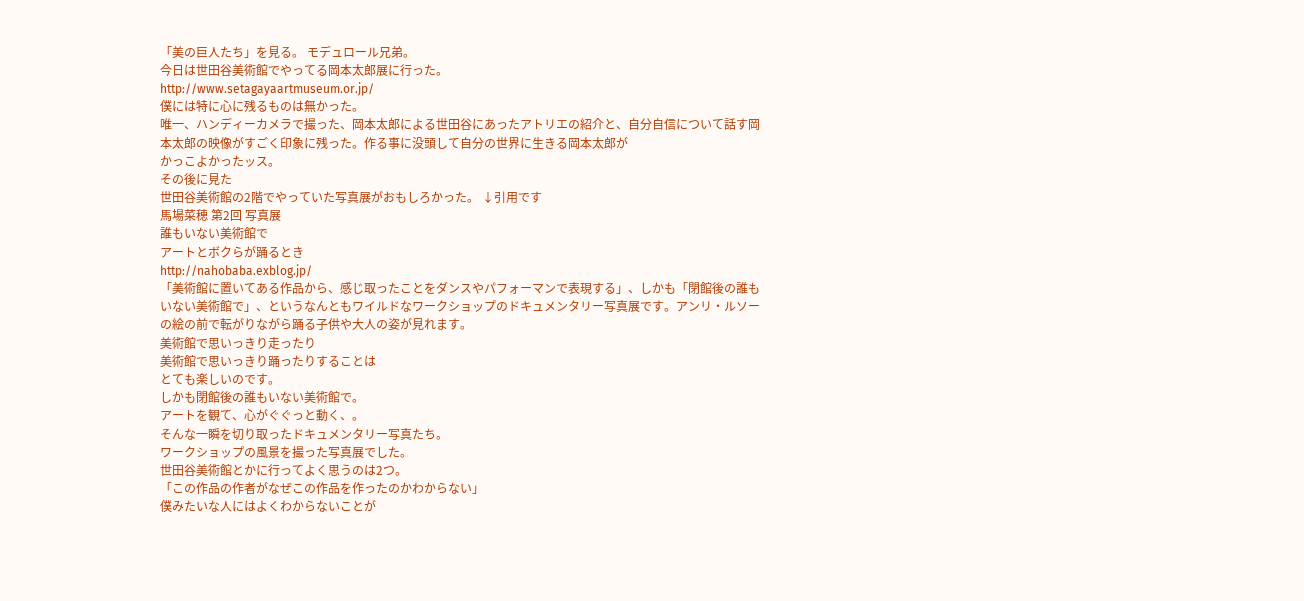「美の巨人たち」を見る。 モデュロール兄弟。
今日は世田谷美術館でやってる岡本太郎展に行った。
http://www.setagayaartmuseum.or.jp/
僕には特に心に残るものは無かった。
唯一、ハンディーカメラで撮った、岡本太郎による世田谷にあったアトリエの紹介と、自分自信について話す岡本太郎の映像がすごく印象に残った。作る事に没頭して自分の世界に生きる岡本太郎が
かっこよかったッス。
その後に見た
世田谷美術館の2階でやっていた写真展がおもしろかった。 ↓引用です
馬場菜穂 第2回 写真展
誰もいない美術館で
アートとボクらが踊るとき
http://nahobaba.exblog.jp/
「美術館に置いてある作品から、感じ取ったことをダンスやパフォーマンで表現する」、しかも「閉館後の誰もいない美術館で」、というなんともワイルドなワークショップのドキュメンタリー写真展です。アンリ・ルソーの絵の前で転がりながら踊る子供や大人の姿が見れます。
美術館で思いっきり走ったり
美術館で思いっきり踊ったりすることは
とても楽しいのです。
しかも閉館後の誰もいない美術館で。
アートを観て、心がぐぐっと動く、。
そんな一瞬を切り取ったドキュメンタリー写真たち。
ワークショップの風景を撮った写真展でした。
世田谷美術館とかに行ってよく思うのは2つ。
「この作品の作者がなぜこの作品を作ったのかわからない」
僕みたいな人にはよくわからないことが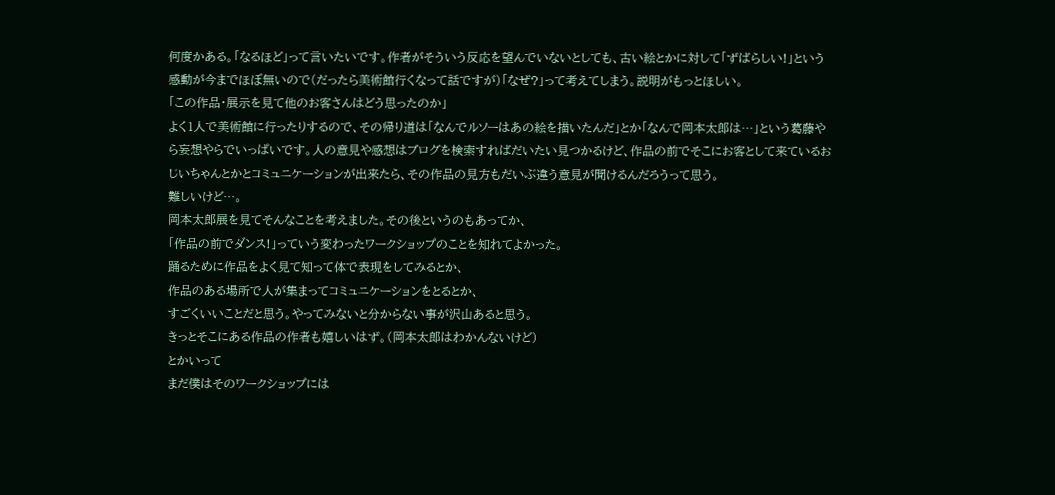何度かある。「なるほど」って言いたいです。作者がそういう反応を望んでいないとしても、古い絵とかに対して「ずばらしい!」という感動が今までほぼ無いので(だったら美術館行くなって話ですが)「なぜ?」って考えてしまう。説明がもっとほしい。
「この作品・展示を見て他のお客さんはどう思ったのか」
よく1人で美術館に行ったりするので、その帰り道は「なんでルソーはあの絵を描いたんだ」とか「なんで岡本太郎は…」という葛藤やら妄想やらでいっぱいです。人の意見や感想はブログを検索すればだいたい見つかるけど、作品の前でそこにお客として来ているおじいちゃんとかとコミュニケーションが出来たら、その作品の見方もだいぶ違う意見が聞けるんだろうって思う。
難しいけど…。
岡本太郎展を見てそんなことを考えました。その後というのもあってか、
「作品の前でダンス!」っていう変わったワークショップのことを知れてよかった。
踊るために作品をよく見て知って体で表現をしてみるとか、
作品のある場所で人が集まってコミュニケーションをとるとか、
すごくいいことだと思う。やってみないと分からない事が沢山あると思う。
きっとそこにある作品の作者も嬉しいはず。(岡本太郎はわかんないけど)
とかいって
まだ僕はそのワークショップには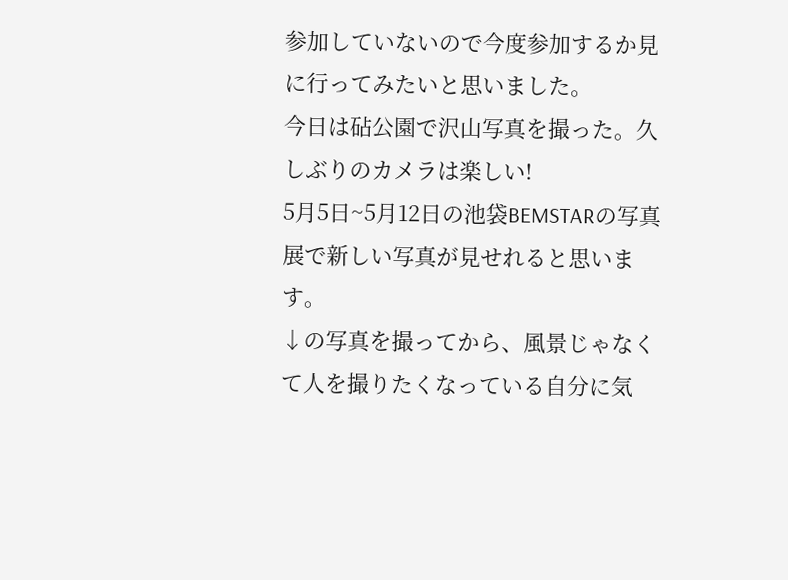参加していないので今度参加するか見に行ってみたいと思いました。
今日は砧公園で沢山写真を撮った。久しぶりのカメラは楽しい!
5月5日~5月12日の池袋BEMSTARの写真展で新しい写真が見せれると思います。
↓の写真を撮ってから、風景じゃなくて人を撮りたくなっている自分に気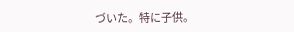づいた。特に子供。